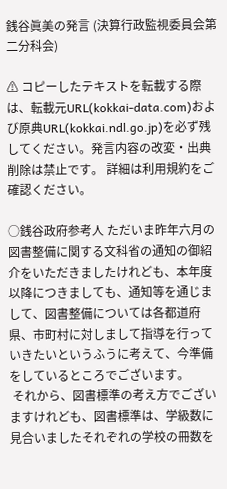銭谷眞美の発言 (決算行政監視委員会第二分科会)

⚠ コピーしたテキストを転載する際は、転載元URL(kokkai-data.com)および原典URL(kokkai.ndl.go.jp)を必ず残してください。発言内容の改変・出典削除は禁止です。 詳細は利用規約をご確認ください。

○銭谷政府参考人 ただいま昨年六月の図書整備に関する文科省の通知の御紹介をいただきましたけれども、本年度以降につきましても、通知等を通じまして、図書整備については各都道府県、市町村に対しまして指導を行っていきたいというふうに考えて、今準備をしているところでございます。
 それから、図書標準の考え方でございますけれども、図書標準は、学級数に見合いましたそれぞれの学校の冊数を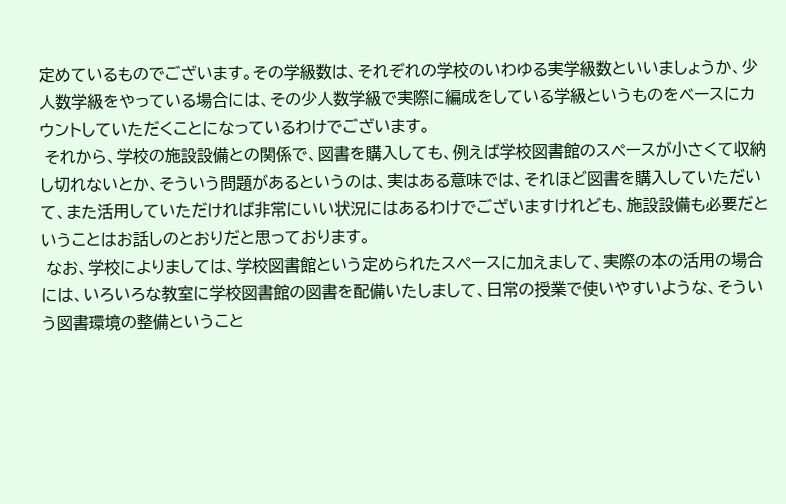定めているものでございます。その学級数は、それぞれの学校のいわゆる実学級数といいましょうか、少人数学級をやっている場合には、その少人数学級で実際に編成をしている学級というものをベースにカウントしていただくことになっているわけでございます。
 それから、学校の施設設備との関係で、図書を購入しても、例えば学校図書館のスペースが小さくて収納し切れないとか、そういう問題があるというのは、実はある意味では、それほど図書を購入していただいて、また活用していただければ非常にいい状況にはあるわけでございますけれども、施設設備も必要だということはお話しのとおりだと思っております。
 なお、学校によりましては、学校図書館という定められたスペースに加えまして、実際の本の活用の場合には、いろいろな教室に学校図書館の図書を配備いたしまして、日常の授業で使いやすいような、そういう図書環境の整備ということ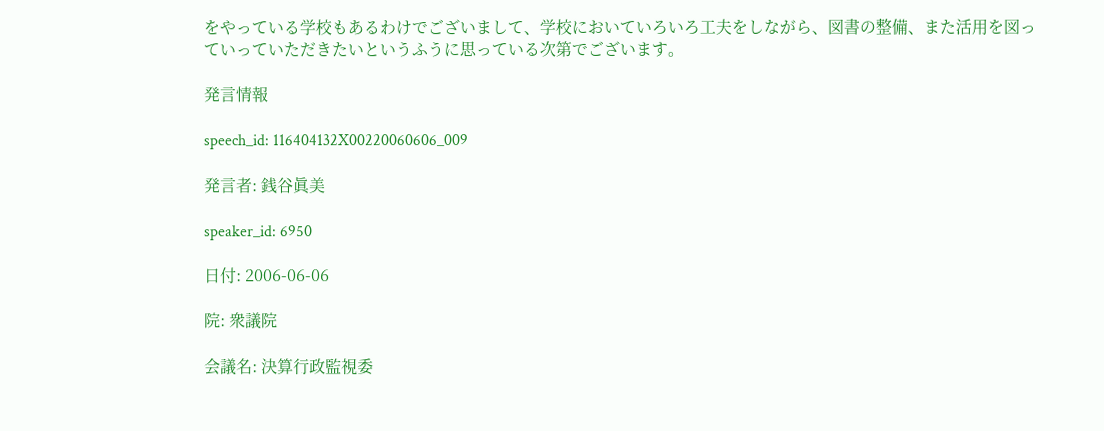をやっている学校もあるわけでございまして、学校においていろいろ工夫をしながら、図書の整備、また活用を図っていっていただきたいというふうに思っている次第でございます。

発言情報

speech_id: 116404132X00220060606_009

発言者: 銭谷眞美

speaker_id: 6950

日付: 2006-06-06

院: 衆議院

会議名: 決算行政監視委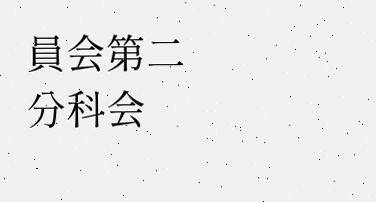員会第二分科会